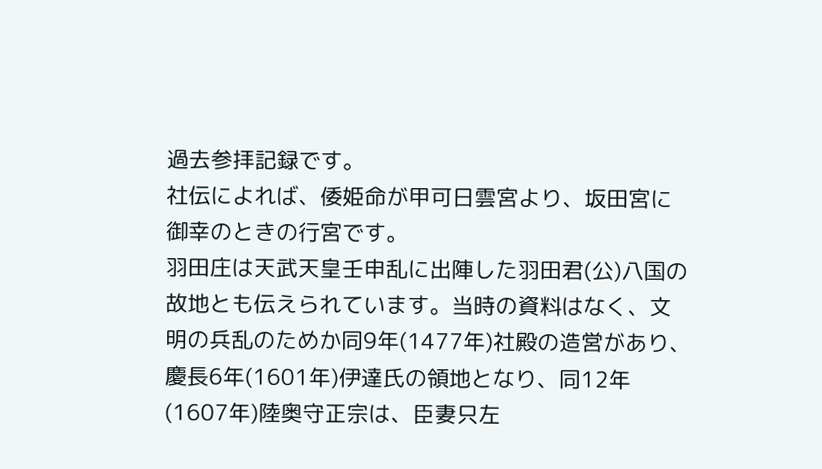過去参拝記録です。
社伝によれば、倭姫命が甲可日雲宮より、坂田宮に御幸のときの行宮です。
羽田庄は天武天皇壬申乱に出陣した羽田君(公)八国の故地とも伝えられています。当時の資料はなく、文明の兵乱のためか同9年(1477年)社殿の造営があり、慶長6年(1601年)伊達氏の領地となり、同12年(1607年)陸奥守正宗は、臣妻只左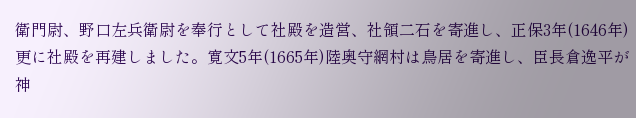衛門尉、野口左兵衛尉を奉行として社殿を造営、社領二石を寄進し、正保3年(1646年)更に社殿を再建しました。寛文5年(1665年)陸奥守網村は鳥居を寄進し、臣長倉逸平が神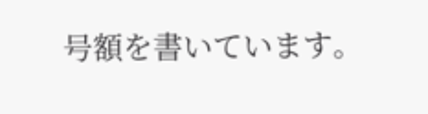号額を書いています。